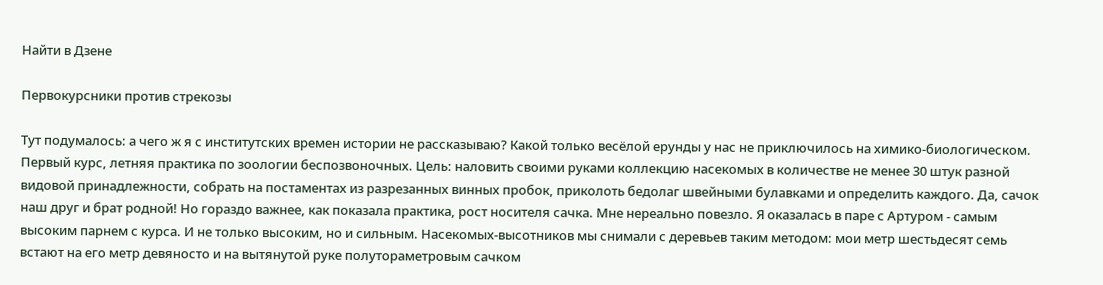Найти в Дзене

Первокурсники против стрекозы

Тут подумалось: а чего ж я с институтских времен истории не рассказываю? Какой только весёлой ерунды у нас не приключилось на химико-биологическом. Первый курс, летняя практика по зоологии беспозвоночных. Цель: наловить своими руками коллекцию насекомых в количестве не менее 30 штук разной видовой принадлежности, собрать на постаментах из разрезанных винных пробок, приколоть бедолаг швейными булавками и определить каждого. Да, сачок наш друг и брат родной! Но гораздо важнее, как показала практика, рост носителя сачка. Мне нереально повезло. Я оказалась в паре с Артуром - самым высоким парнем с курса. И не только высоким, но и сильным. Насекомых-высотников мы снимали с деревьев таким методом: мои метр шестьдесят семь встают на его метр девяносто и на вытянутой руке полутораметровым сачком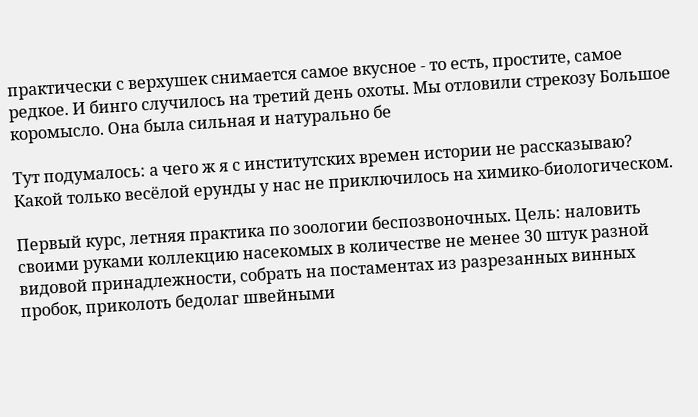практически с верхушек снимается самое вкусное - то есть, простите, самое редкое. И бинго случилось на третий день охоты. Мы отловили стрекозу Большое коромысло. Она была сильная и натурально бе

Тут подумалось: а чего ж я с институтских времен истории не рассказываю? Какой только весёлой ерунды у нас не приключилось на химико-биологическом.

Первый курс, летняя практика по зоологии беспозвоночных. Цель: наловить своими руками коллекцию насекомых в количестве не менее 30 штук разной видовой принадлежности, собрать на постаментах из разрезанных винных пробок, приколоть бедолаг швейными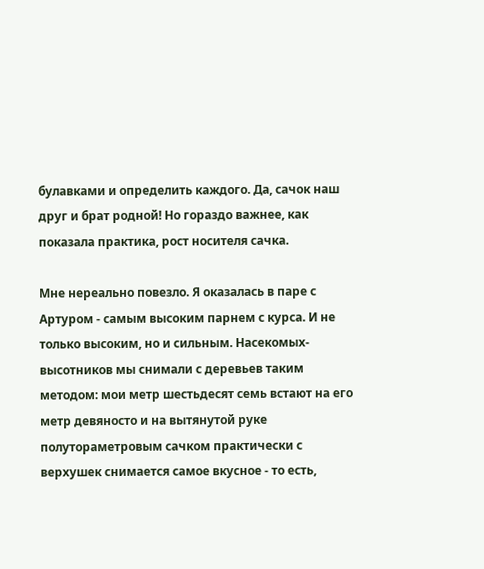булавками и определить каждого. Да, сачок наш друг и брат родной! Но гораздо важнее, как показала практика, рост носителя сачка.

Мне нереально повезло. Я оказалась в паре с Артуром - самым высоким парнем с курса. И не только высоким, но и сильным. Насекомых-высотников мы снимали с деревьев таким методом: мои метр шестьдесят семь встают на его метр девяносто и на вытянутой руке полутораметровым сачком практически с верхушек снимается самое вкусное - то есть,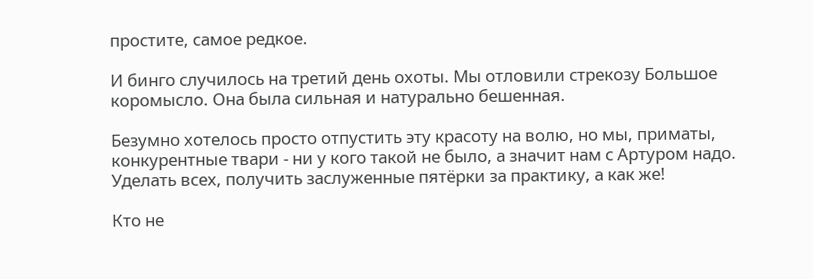простите, самое редкое.

И бинго случилось на третий день охоты. Мы отловили стрекозу Большое коромысло. Она была сильная и натурально бешенная.

Безумно хотелось просто отпустить эту красоту на волю, но мы, приматы, конкурентные твари - ни у кого такой не было, а значит нам с Артуром надо. Уделать всех, получить заслуженные пятёрки за практику, а как же!

Кто не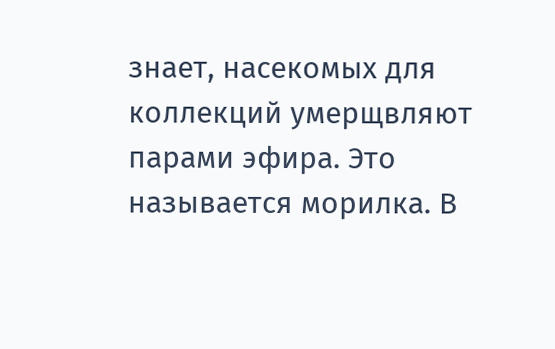знает, насекомых для коллекций умерщвляют парами эфира. Это называется морилка. В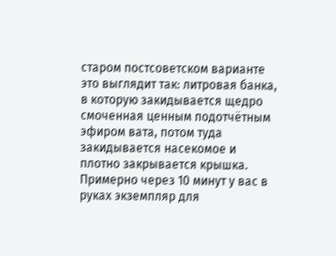старом постсоветском варианте это выглядит так: литровая банка, в которую закидывается щедро смоченная ценным подотчётным эфиром вата, потом туда закидывается насекомое и плотно закрывается крышка. Примерно через 10 минут у вас в руках экземпляр для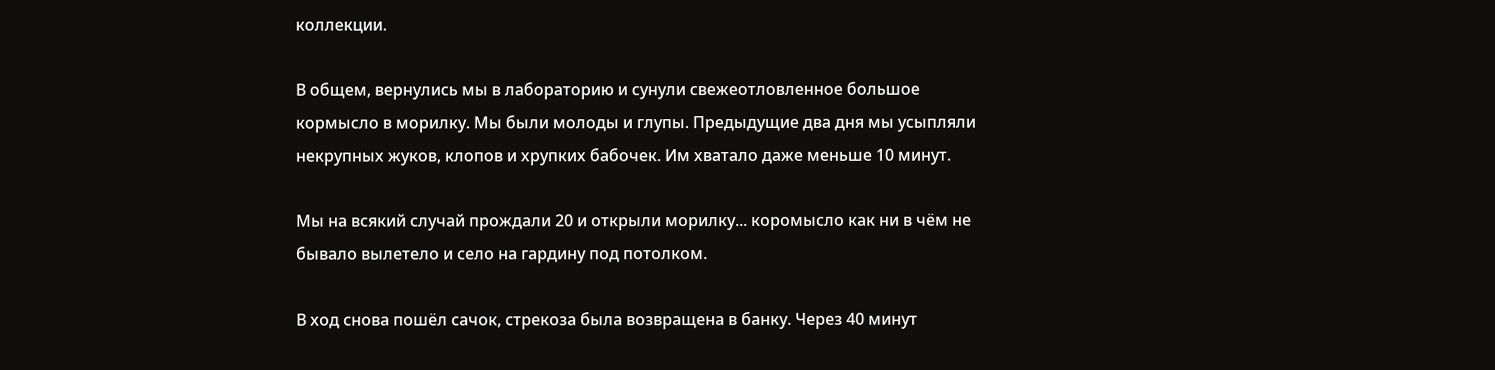коллекции.

В общем, вернулись мы в лабораторию и сунули свежеотловленное большое кормысло в морилку. Мы были молоды и глупы. Предыдущие два дня мы усыпляли некрупных жуков, клопов и хрупких бабочек. Им хватало даже меньше 10 минут.

Мы на всякий случай прождали 20 и открыли морилку... коромысло как ни в чём не бывало вылетело и село на гардину под потолком.

В ход снова пошёл сачок, стрекоза была возвращена в банку. Через 40 минут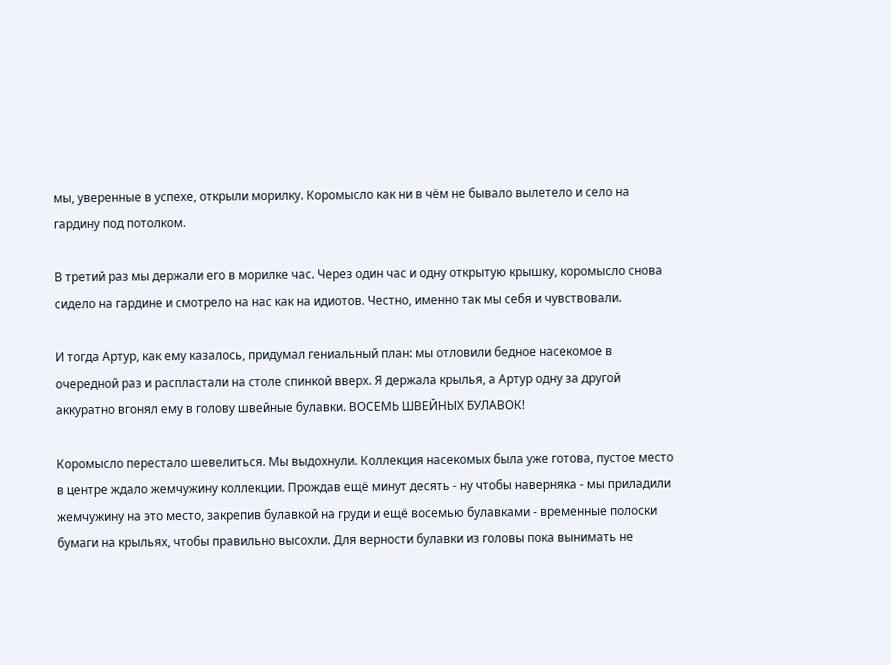мы, уверенные в успехе, открыли морилку. Коромысло как ни в чём не бывало вылетело и село на гардину под потолком.

В третий раз мы держали его в морилке час. Через один час и одну открытую крышку, коромысло снова сидело на гардине и смотрело на нас как на идиотов. Честно, именно так мы себя и чувствовали.

И тогда Артур, как ему казалось, придумал гениальный план: мы отловили бедное насекомое в очередной раз и распластали на столе спинкой вверх. Я держала крылья, а Артур одну за другой аккуратно вгонял ему в голову швейные булавки. ВОСЕМЬ ШВЕЙНЫХ БУЛАВОК!

Коромысло перестало шевелиться. Мы выдохнули. Коллекция насекомых была уже готова, пустое место в центре ждало жемчужину коллекции. Прождав ещё минут десять - ну чтобы наверняка - мы приладили жемчужину на это место, закрепив булавкой на груди и ещё восемью булавками - временные полоски бумаги на крыльях, чтобы правильно высохли. Для верности булавки из головы пока вынимать не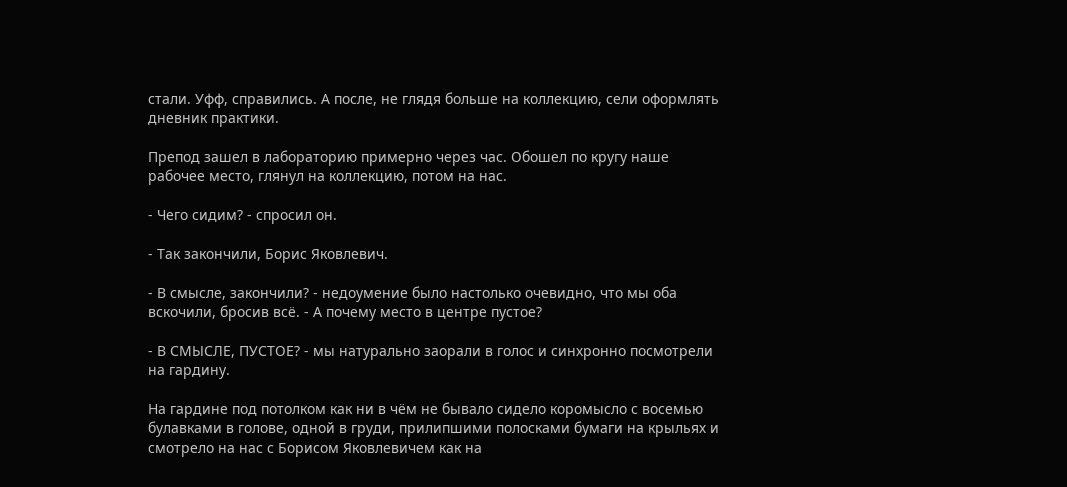стали. Уфф, справились. А после, не глядя больше на коллекцию, сели оформлять дневник практики.

Препод зашел в лабораторию примерно через час. Обошел по кругу наше рабочее место, глянул на коллекцию, потом на нас.

- Чего сидим? - спросил он.

- Так закончили, Борис Яковлевич.

- В смысле, закончили? - недоумение было настолько очевидно, что мы оба вскочили, бросив всё. - А почему место в центре пустое?

- В СМЫСЛЕ, ПУСТОЕ? - мы натурально заорали в голос и синхронно посмотрели на гардину.

На гардине под потолком как ни в чём не бывало сидело коромысло с восемью булавками в голове, одной в груди, прилипшими полосками бумаги на крыльях и смотрело на нас с Борисом Яковлевичем как на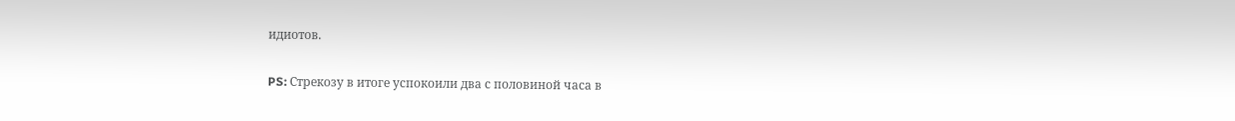идиотов.

PS: Стрекозу в итоге успокоили два с половиной часа в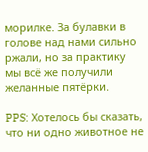морилке. За булавки в голове над нами сильно ржали, но за практику мы всё же получили желанные пятёрки.

PPS: Хотелось бы сказать, что ни одно животное не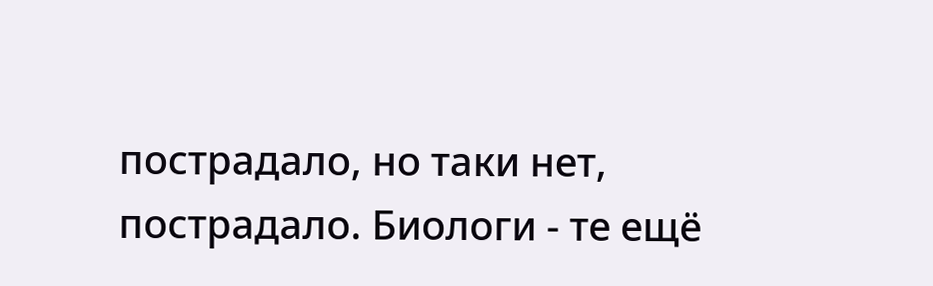пострадало, но таки нет, пострадало. Биологи - те ещё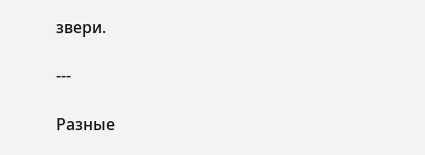звери.

---

Разные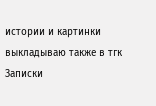истории и картинки выкладываю также в тгк Записки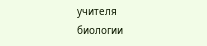учителя биологии